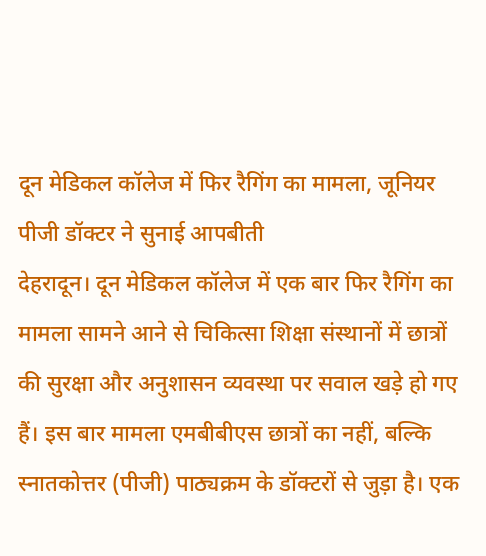दून मेडिकल कॉलेज में फिर रैगिंग का मामला, जूनियर पीजी डॉक्टर ने सुनाई आपबीती
देहरादून। दून मेडिकल कॉलेज में एक बार फिर रैगिंग का मामला सामने आने से चिकित्सा शिक्षा संस्थानों में छात्रों की सुरक्षा और अनुशासन व्यवस्था पर सवाल खड़े हो गए हैं। इस बार मामला एमबीबीएस छात्रों का नहीं, बल्कि स्नातकोत्तर (पीजी) पाठ्यक्रम के डॉक्टरों से जुड़ा है। एक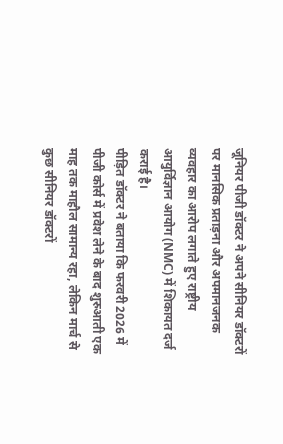जूनियर पीजी डॉक्टर ने अपने सीनियर डॉक्टरों पर मानसिक प्रताड़ना और अपमानजनक व्यवहार का आरोप लगाते हुए राष्ट्रीय आयुर्विज्ञान आयोग (NMC) में शिकायत दर्ज कराई है।
पीड़ित डॉक्टर ने बताया कि फरवरी 2026 में पीजी कोर्स में प्रवेश लेने के बाद शुरुआती एक माह तक माहौल सामान्य रहा, लेकिन मार्च से कुछ सीनियर डॉक्टरों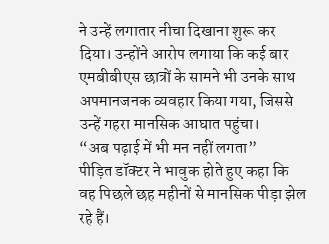ने उन्हें लगातार नीचा दिखाना शुरू कर दिया। उन्होंने आरोप लगाया कि कई बार एमबीबीएस छात्रों के सामने भी उनके साथ अपमानजनक व्यवहार किया गया, जिससे उन्हें गहरा मानसिक आघात पहुंचा।
“अब पढ़ाई में भी मन नहीं लगता”
पीड़ित डॉक्टर ने भावुक होते हुए कहा कि वह पिछले छह महीनों से मानसिक पीड़ा झेल रहे हैं।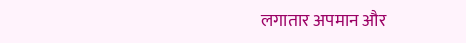लगातार अपमान और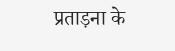प्रताड़ना के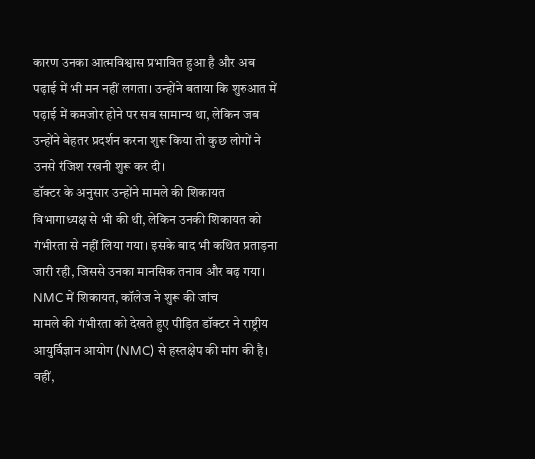कारण उनका आत्मविश्वास प्रभावित हुआ है और अब पढ़ाई में भी मन नहीं लगता। उन्होंने बताया कि शुरुआत में पढ़ाई में कमजोर होने पर सब सामान्य था, लेकिन जब उन्होंने बेहतर प्रदर्शन करना शुरू किया तो कुछ लोगों ने उनसे रंजिश रखनी शुरू कर दी।
डॉक्टर के अनुसार उन्होंने मामले की शिकायत विभागाध्यक्ष से भी की थी, लेकिन उनकी शिकायत को गंभीरता से नहीं लिया गया। इसके बाद भी कथित प्रताड़ना जारी रही, जिससे उनका मानसिक तनाव और बढ़ गया।
NMC में शिकायत, कॉलेज ने शुरू की जांच
मामले की गंभीरता को देखते हुए पीड़ित डॉक्टर ने राष्ट्रीय आयुर्विज्ञान आयोग (NMC) से हस्तक्षेप की मांग की है। वहीं,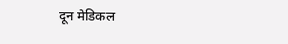दून मेडिकल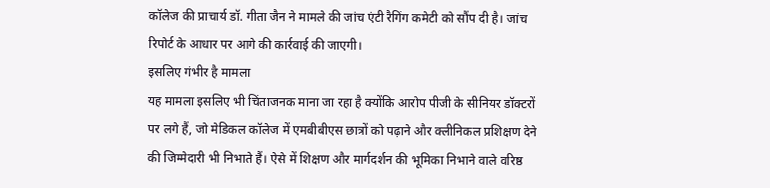कॉलेज की प्राचार्य डॉ. गीता जैन ने मामले की जांच एंटी रैगिंग कमेटी को सौंप दी है। जांच रिपोर्ट के आधार पर आगे की कार्रवाई की जाएगी।
इसलिए गंभीर है मामला
यह मामला इसलिए भी चिंताजनक माना जा रहा है क्योंकि आरोप पीजी के सीनियर डॉक्टरों पर लगे हैं, जो मेडिकल कॉलेज में एमबीबीएस छात्रों को पढ़ाने और क्लीनिकल प्रशिक्षण देने की जिम्मेदारी भी निभाते हैं। ऐसे में शिक्षण और मार्गदर्शन की भूमिका निभाने वाले वरिष्ठ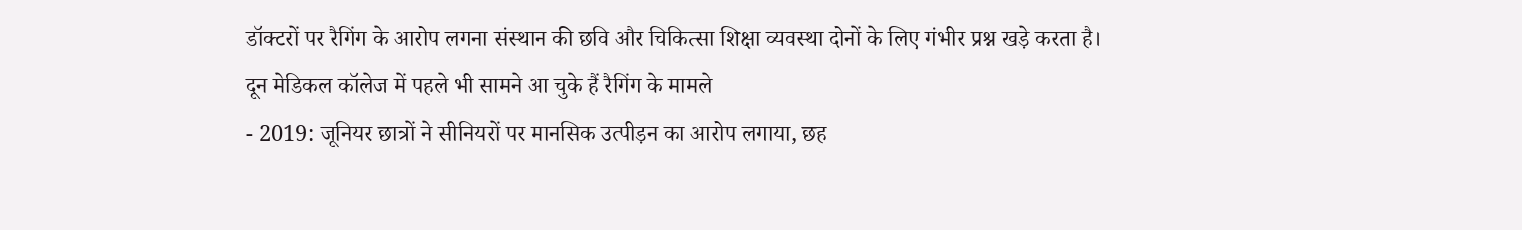डॉक्टरों पर रैगिंग के आरोप लगना संस्थान की छवि और चिकित्सा शिक्षा व्यवस्था दोनों के लिए गंभीर प्रश्न खड़े करता है।
दून मेडिकल कॉलेज में पहले भी सामने आ चुके हैं रैगिंग के मामले
- 2019: जूनियर छात्रों ने सीनियरों पर मानसिक उत्पीड़न का आरोप लगाया, छह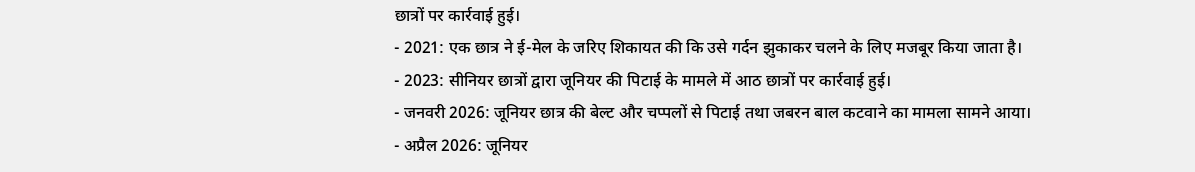छात्रों पर कार्रवाई हुई।
- 2021: एक छात्र ने ई-मेल के जरिए शिकायत की कि उसे गर्दन झुकाकर चलने के लिए मजबूर किया जाता है।
- 2023: सीनियर छात्रों द्वारा जूनियर की पिटाई के मामले में आठ छात्रों पर कार्रवाई हुई।
- जनवरी 2026: जूनियर छात्र की बेल्ट और चप्पलों से पिटाई तथा जबरन बाल कटवाने का मामला सामने आया।
- अप्रैल 2026: जूनियर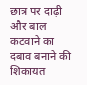छात्र पर दाढ़ी और बाल कटवाने का दबाव बनाने की शिकायत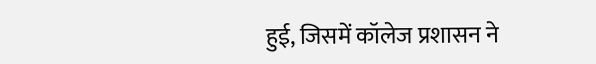हुई, जिसमें कॉलेज प्रशासन ने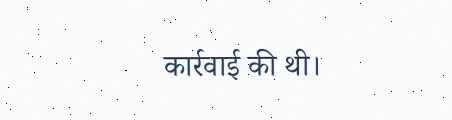कार्रवाई की थी।